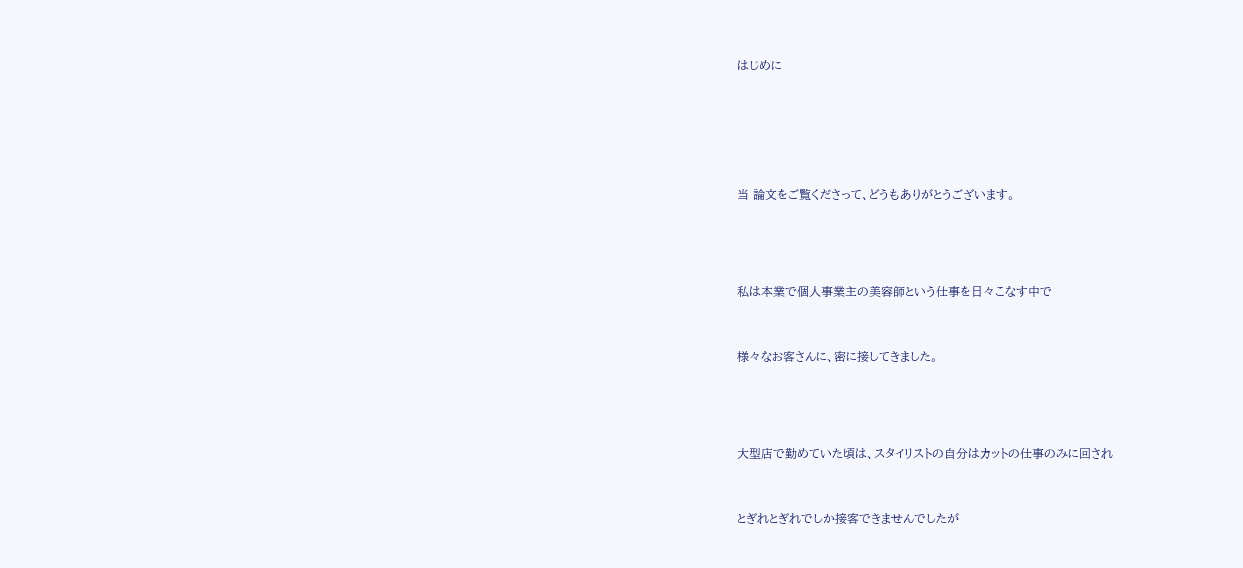はじめに







当 論文をご覧くださって、どうもありがとうございます。





私は本業で個人事業主の美容師という仕事を日々こなす中で



様々なお客さんに、密に接してきました。





大型店で勤めていた頃は、スタイリストの自分はカットの仕事のみに回され



とぎれとぎれでしか接客できませんでしたが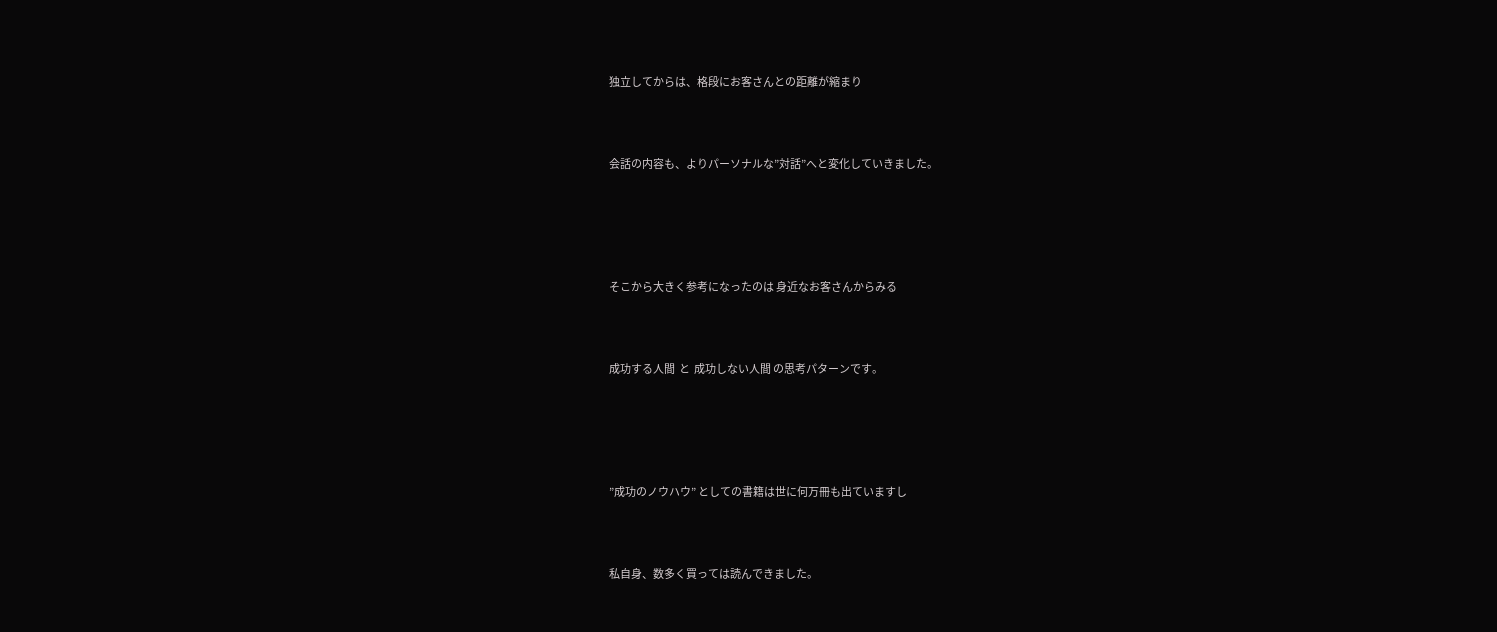独立してからは、格段にお客さんとの距離が縮まり



会話の内容も、よりパーソナルな”対話”へと変化していきました。





そこから大きく参考になったのは 身近なお客さんからみる



成功する人間  と  成功しない人間 の思考パターンです。





”成功のノウハウ” としての書籍は世に何万冊も出ていますし



私自身、数多く買っては読んできました。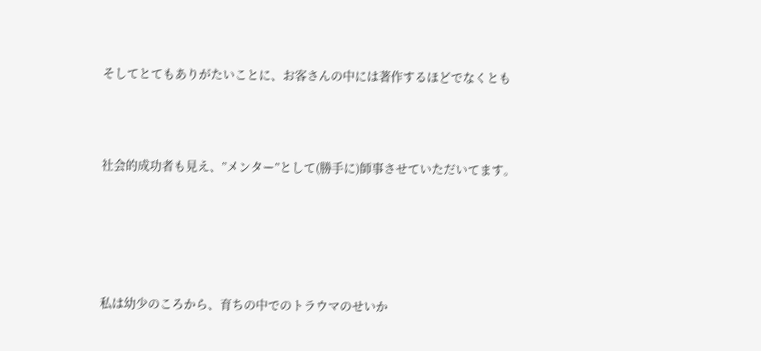そしてとてもありがたいことに、お客さんの中には著作するほどでなくとも



社会的成功者も見え、”メンター”として(勝手に)師事させていただいてます。





私は幼少のころから、育ちの中でのトラウマのせいか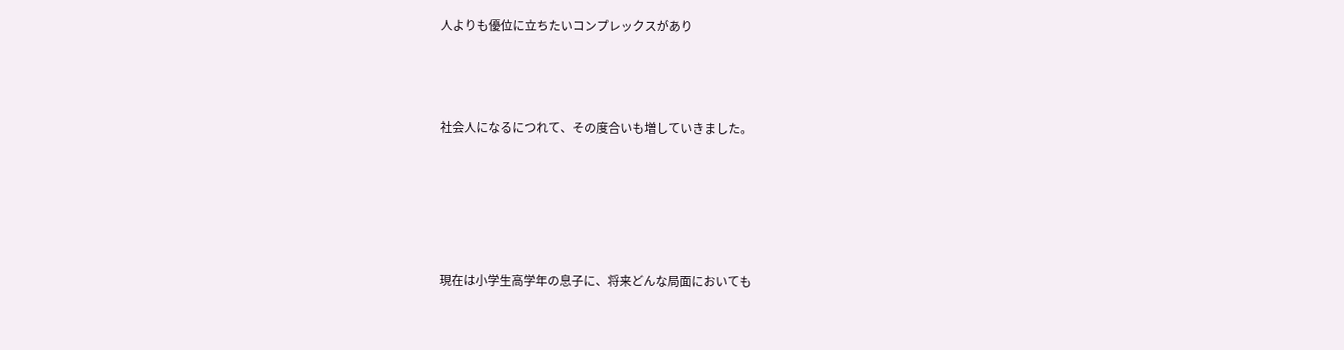人よりも優位に立ちたいコンプレックスがあり



社会人になるにつれて、その度合いも増していきました。





現在は小学生高学年の息子に、将来どんな局面においても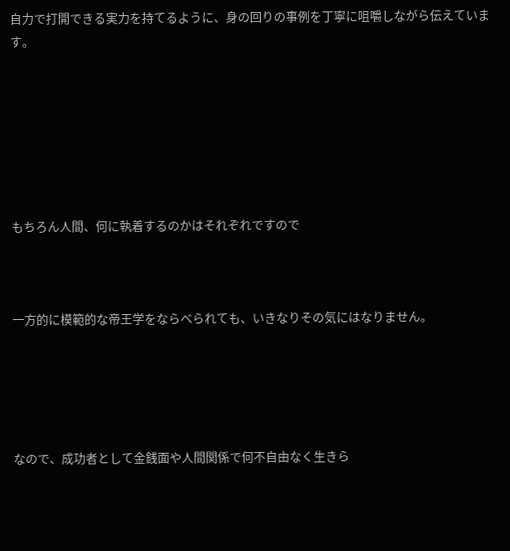自力で打開できる実力を持てるように、身の回りの事例を丁寧に咀嚼しながら伝えています。







もちろん人間、何に執着するのかはそれぞれですので



一方的に模範的な帝王学をならべられても、いきなりその気にはなりません。





なので、成功者として金銭面や人間関係で何不自由なく生きら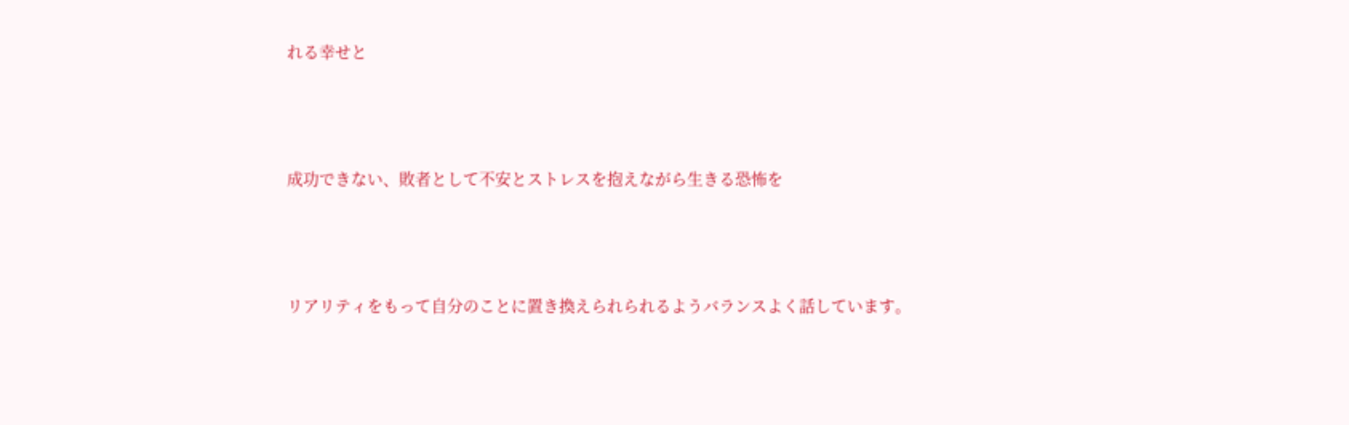れる幸せと



成功できない、敗者として不安とストレスを抱えながら生きる恐怖を



リアリティをもって自分のことに置き換えられられるようバランスよく話しています。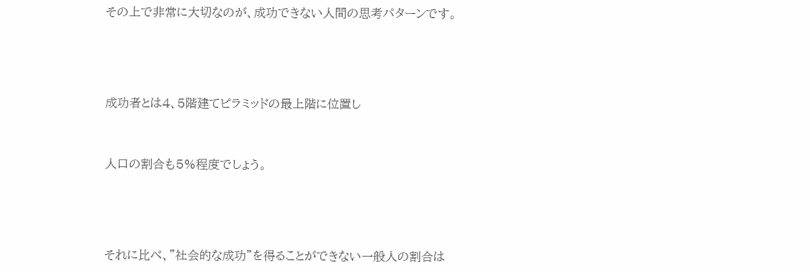その上で非常に大切なのが、成功できない人間の思考パターンです。





成功者とは4、5階建てピラミッドの最上階に位置し



人口の割合も5%程度でしょう。





それに比べ、”社会的な成功”を得ることができない一般人の割合は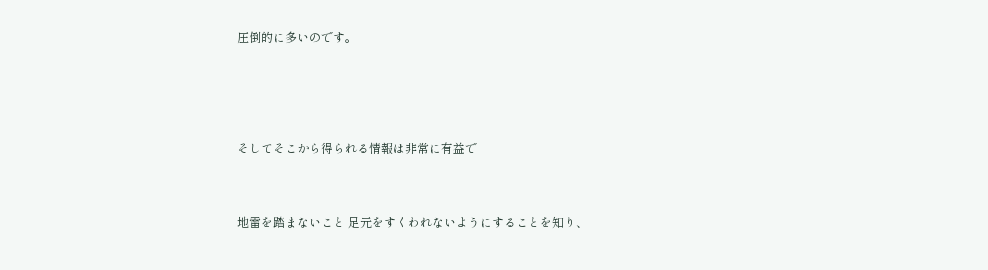圧倒的に多いのです。





そしてそこから得られる情報は非常に有益で



地雷を踏まないこと 足元をすくわれないようにすることを知り、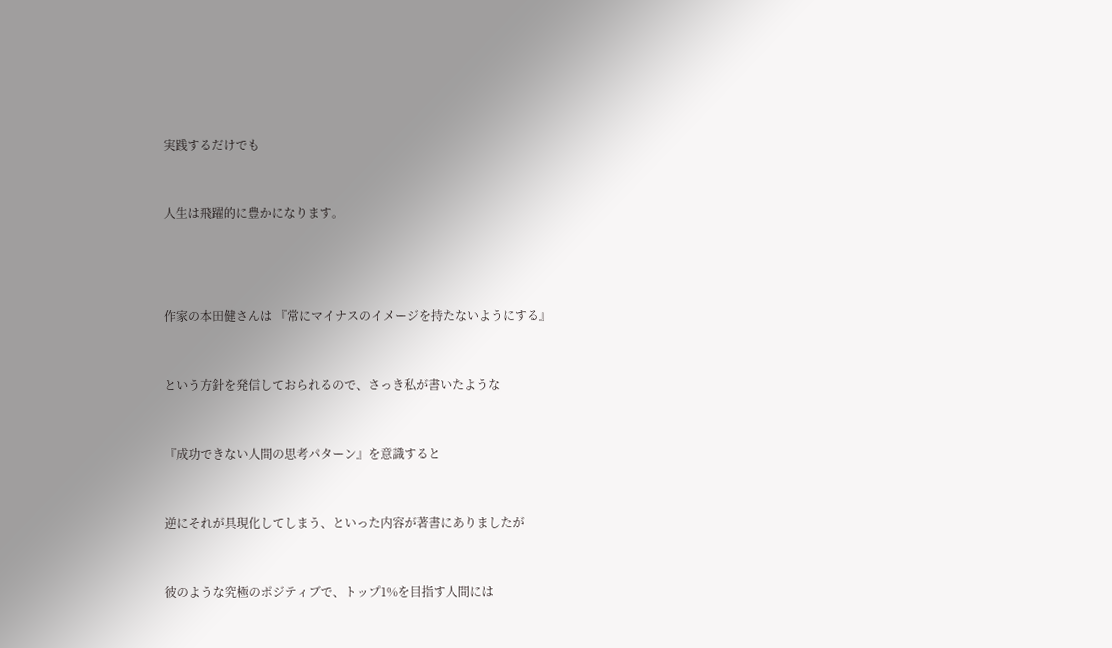実践するだけでも



人生は飛躍的に豊かになります。





作家の本田健さんは 『常にマイナスのイメージを持たないようにする』



という方針を発信しておられるので、さっき私が書いたような



『成功できない人間の思考パターン』を意識すると



逆にそれが具現化してしまう、といった内容が著書にありましたが



彼のような究極のポジティブで、トップ1%を目指す人間には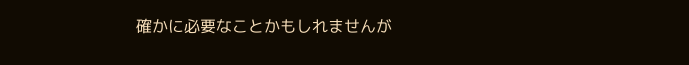確かに必要なことかもしれませんが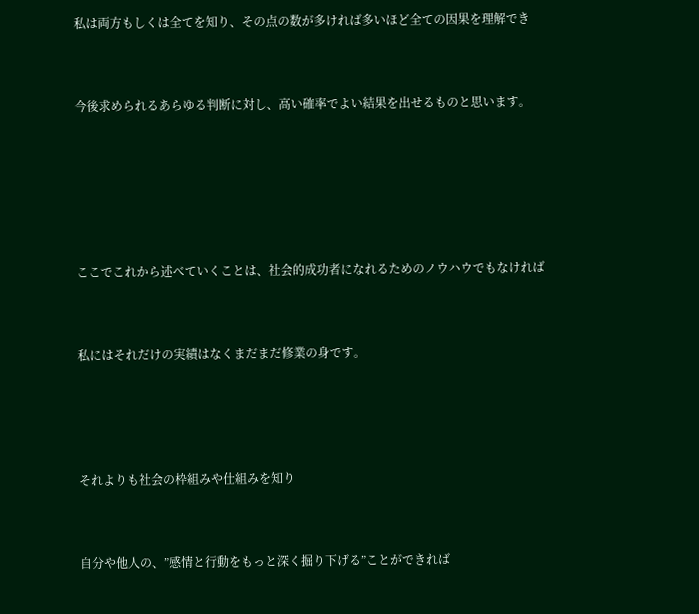私は両方もしくは全てを知り、その点の数が多ければ多いほど全ての因果を理解でき



今後求められるあらゆる判断に対し、高い確率でよい結果を出せるものと思います。







ここでこれから述べていくことは、社会的成功者になれるためのノウハウでもなければ



私にはそれだけの実績はなくまだまだ修業の身です。





それよりも社会の枠組みや仕組みを知り



自分や他人の、”感情と行動をもっと深く掘り下げる”ことができれば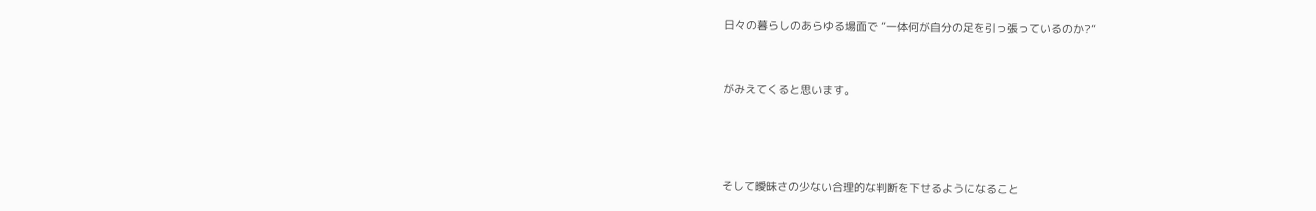日々の暮らしのあらゆる場面で ”一体何が自分の足を引っ張っているのか?”



がみえてくると思います。





そして曖昧さの少ない合理的な判断を下せるようになること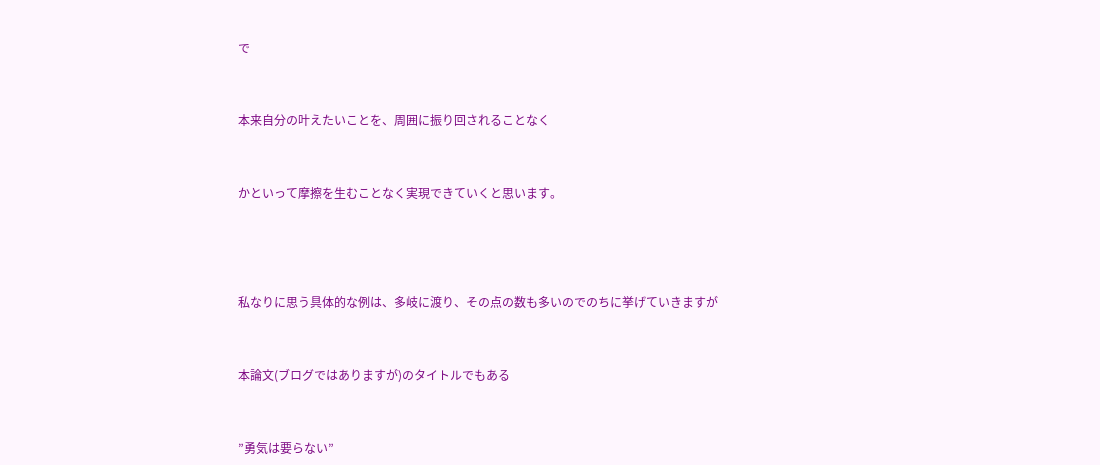で



本来自分の叶えたいことを、周囲に振り回されることなく



かといって摩擦を生むことなく実現できていくと思います。





私なりに思う具体的な例は、多岐に渡り、その点の数も多いのでのちに挙げていきますが



本論文(ブログではありますが)のタイトルでもある



”勇気は要らない”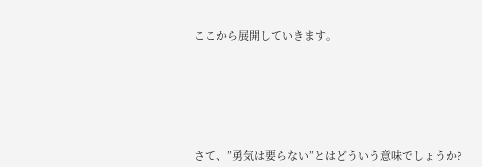ここから展開していきます。







さて、”勇気は要らない”とはどういう意味でしょうか?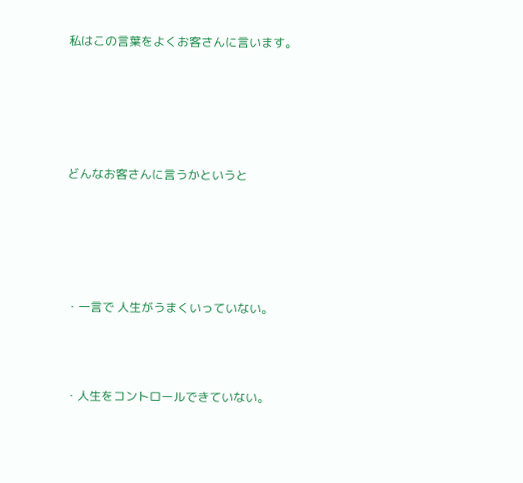私はこの言葉をよくお客さんに言います。





どんなお客さんに言うかというと





・一言で 人生がうまくいっていない。



・人生をコントロールできていない。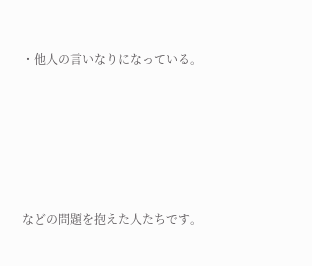・他人の言いなりになっている。





などの問題を抱えた人たちです。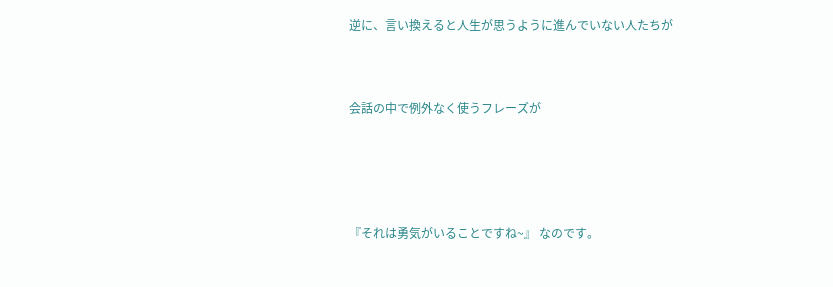逆に、言い換えると人生が思うように進んでいない人たちが



会話の中で例外なく使うフレーズが





『それは勇気がいることですね~』 なのです。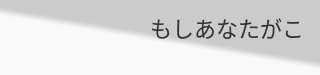もしあなたがこ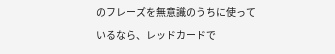のフレーズを無意識のうちに使っているなら、レッドカードで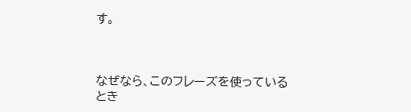す。



なぜなら、このフレーズを使っているとき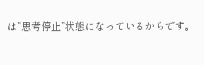は”思考停止”状態になっているからです。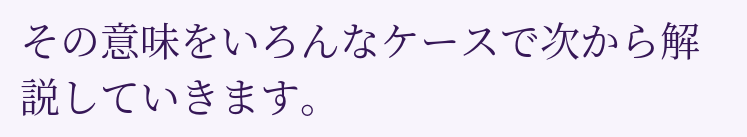その意味をいろんなケースで次から解説していきます。